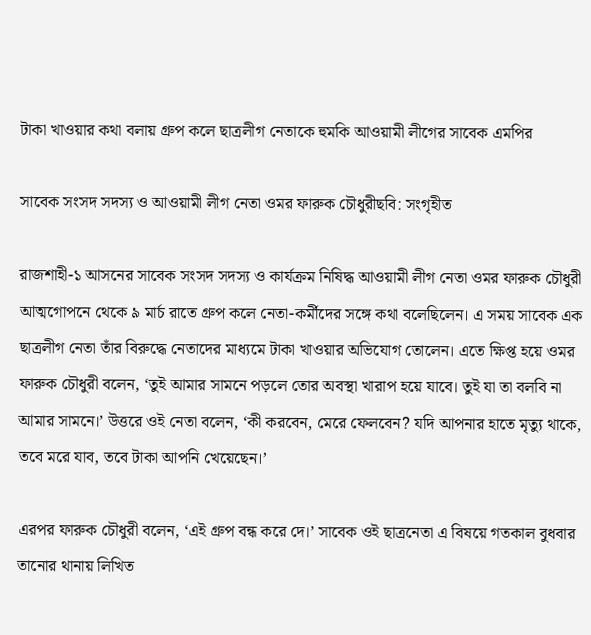টাকা খাওয়ার কথা বলায় গ্রুপ কলে ছাত্রলীগ নেতাকে হুমকি আওয়ামী লীগের সাবেক এমপির

সাবেক সংসদ সদস্য ও আওয়ামী লীগ নেতা ওমর ফারুক চৌধুরীছবি: সংগৃহীত

রাজশাহী-১ আসনের সাবেক সংসদ সদস্য ও কার্যক্রম নিষিদ্ধ আওয়ামী লীগ নেতা ওমর ফারুক চৌধুরী আত্মগোপনে থেকে ৯ মার্চ রাতে গ্রুপ কলে নেতা-কর্মীদের সঙ্গে কথা বলেছিলেন। এ সময় সাবেক এক ছাত্রলীগ নেতা তাঁর বিরুদ্ধে নেতাদের মাধ্যমে টাকা খাওয়ার অভিযোগ তোলেন। এতে ক্ষিপ্ত হয়ে ওমর ফারুক চৌধুরী বলেন, ‘তুই আমার সামনে পড়লে তোর অবস্থা খারাপ হয়ে যাবে। তুই যা তা বলবি না আমার সামনে।’ উত্তরে ওই নেতা বলেন, ‘কী করবেন, মেরে ফেলবেন? যদি আপনার হাতে মৃত্যু থাকে, তবে মরে যাব, তবে টাকা আপনি খেয়েছেন।’

এরপর ফারুক চৌধুরী বলেন, ‘এই গ্রুপ বন্ধ করে দে।’ সাবেক ওই ছাত্রনেতা এ বিষয়ে গতকাল বুধবার তানোর থানায় লিখিত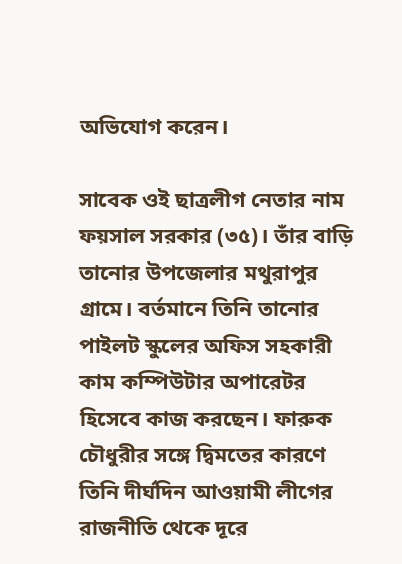অভিযোগ করেন।

সাবেক ওই ছাত্রলীগ নেতার নাম ফয়সাল সরকার (৩৫)। তাঁর বাড়ি তানোর উপজেলার মথুরাপুর গ্রামে। বর্তমানে তিনি তানোর পাইলট স্কুলের অফিস সহকারী কাম কম্পিউটার অপারেটর হিসেবে কাজ করছেন। ফারুক চৌধুরীর সঙ্গে দ্বিমতের কারণে তিনি দীর্ঘদিন আওয়ামী লীগের রাজনীতি থেকে দূরে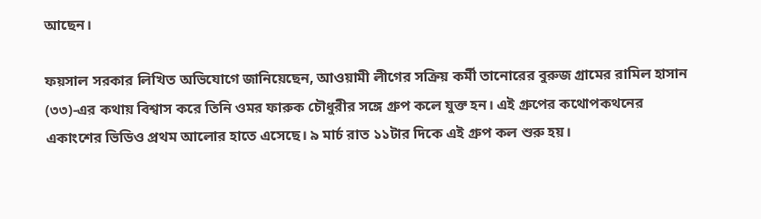আছেন।

ফয়সাল সরকার লিখিত অভিযোগে জানিয়েছেন, আওয়ামী লীগের সক্রিয় কর্মী তানোরের বুরুজ গ্রামের রামিল হাসান (৩৩)-এর কথায় বিশ্বাস করে তিনি ওমর ফারুক চৌধুরীর সঙ্গে গ্রুপ কলে যুক্ত হন। এই গ্রুপের কথোপকথনের একাংশের ভিডিও প্রথম আলোর হাতে এসেছে। ৯ মার্চ রাত ১১টার দিকে এই গ্রুপ কল শুরু হয়।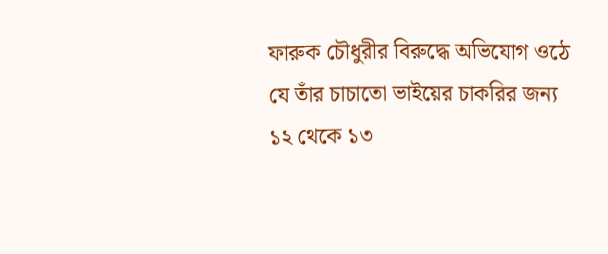ফারুক চৌধুরীর বিরুদ্ধে অভিযোগ ওঠে যে তাঁর চাচাতো ভাইয়ের চাকরির জন্য ১২ থেকে ১৩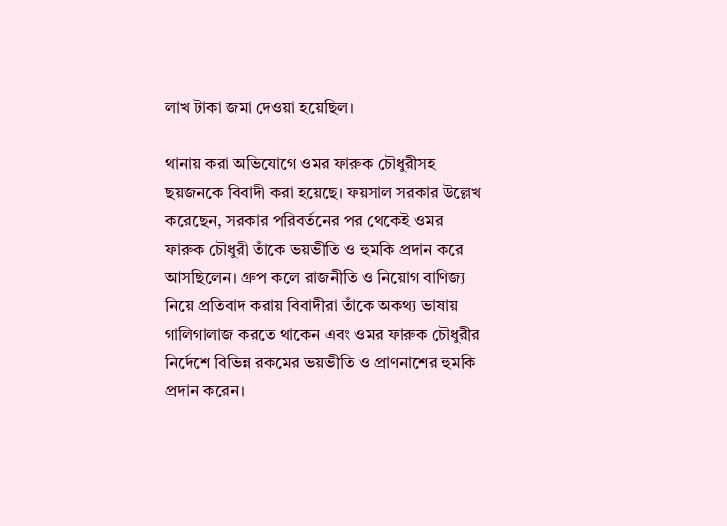লাখ টাকা জমা দেওয়া হয়েছিল।

থানায় করা অভিযোগে ওমর ফারুক চৌধুরীসহ ছয়জনকে বিবাদী করা হয়েছে। ফয়সাল সরকার উল্লেখ করেছেন, সরকার পরিবর্তনের পর থেকেই ওমর ফারুক চৌধুরী তাঁকে ভয়ভীতি ও হুমকি প্রদান করে আসছিলেন। গ্রুপ কলে রাজনীতি ও নিয়োগ বাণিজ্য নিয়ে প্রতিবাদ করায় বিবাদীরা তাঁকে অকথ্য ভাষায় গালিগালাজ করতে থাকেন এবং ওমর ফারুক চৌধুরীর নির্দেশে বিভিন্ন রকমের ভয়ভীতি ও প্রাণনাশের হুমকি প্রদান করেন।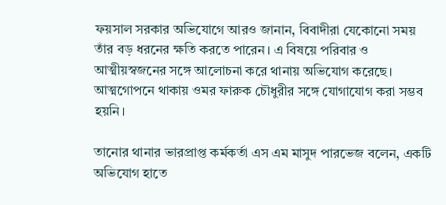ফয়সাল সরকার অভিযোগে আরও জানান, বিবাদীরা যেকোনো সময় তাঁর বড় ধরনের ক্ষতি করতে পারেন। এ বিষয়ে পরিবার ও আত্মীয়স্বজনের সঙ্গে আলোচনা করে থানায় অভিযোগ করেছে। আত্মগোপনে থাকায় ওমর ফারুক চৌধুরীর সঙ্গে যোগাযোগ করা সম্ভব হয়নি।

তানোর থানার ভারপ্রাপ্ত কর্মকর্তা এস এম মাসুদ পারভেজ বলেন, একটি অভিযোগ হাতে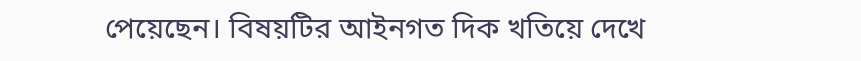পেয়েছেন। বিষয়টির আইনগত দিক খতিয়ে দেখে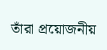তাঁরা প্রয়োজনীয়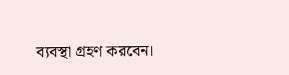ব্যবস্থা গ্রহণ করবেন।